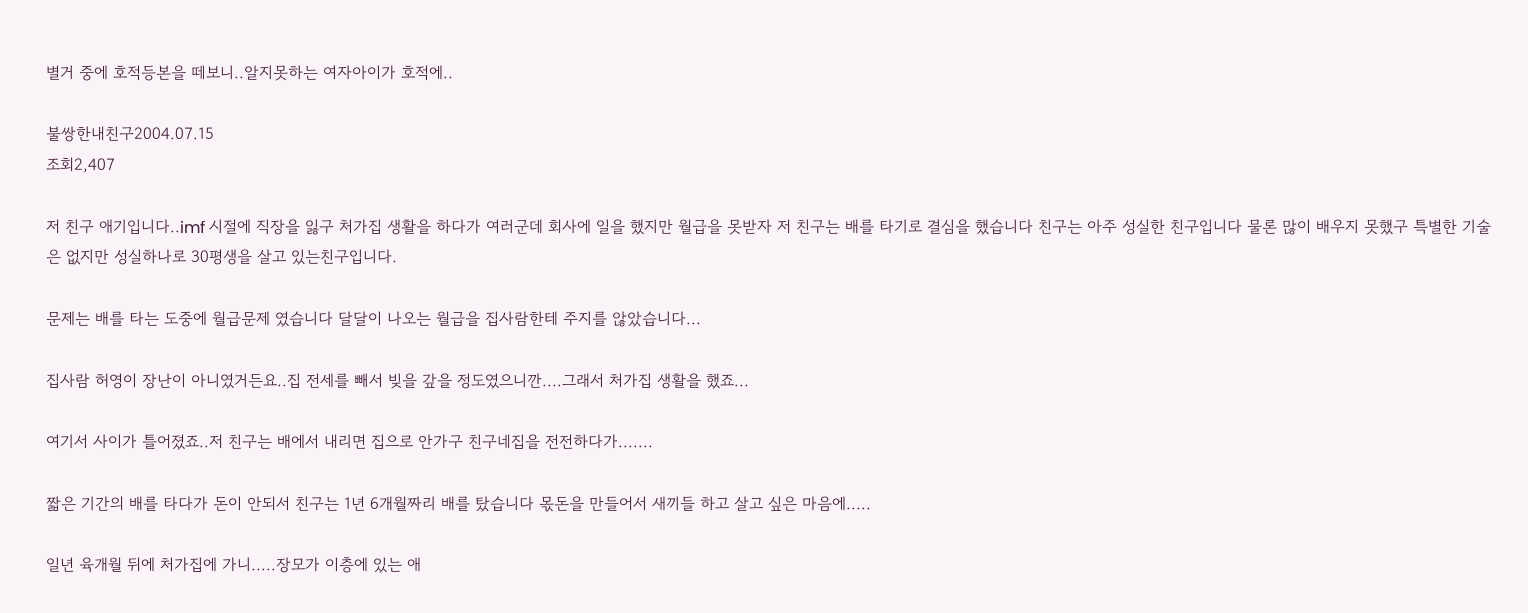별거 중에 호적등본을 떼보니..알지못하는 여자아이가 호적에..

불쌍한내친구2004.07.15
조회2,407

저 친구 애기입니다..imf 시절에 직장을 잃구 처가집 생활을 하다가 여러군데 회사에 일을 했지만 월급을 못받자 저 친구는 배를 타기로 결심을 했습니다 친구는 아주 성실한 친구입니다 물론 많이 배우지 못했구 특별한 기술은 없지만 성실하나로 30평생을 살고 있는친구입니다.

문제는 배를 타는 도중에 월급문제 였습니다 달달이 나오는 월급을 집사람한테 주지를 않았습니다...

집사람 허영이 장난이 아니였거든요..집 전세를 빼서 빚을 갚을 정도였으니깐....그래서 처가집 생활을 했죠...

여기서 사이가 틀어졌죠..저 친구는 배에서 내리면 집으로 안가구 친구네집을 전전하다가.......

짧은 기간의 배를 타다가 돈이 안되서 친구는 1년 6개월짜리 배를 탔습니다 몫돈을 만들어서 새끼들 하고 살고 싶은 마음에.....

일년 육개월 뒤에 처가집에 가니.....장모가 이층에 있는 애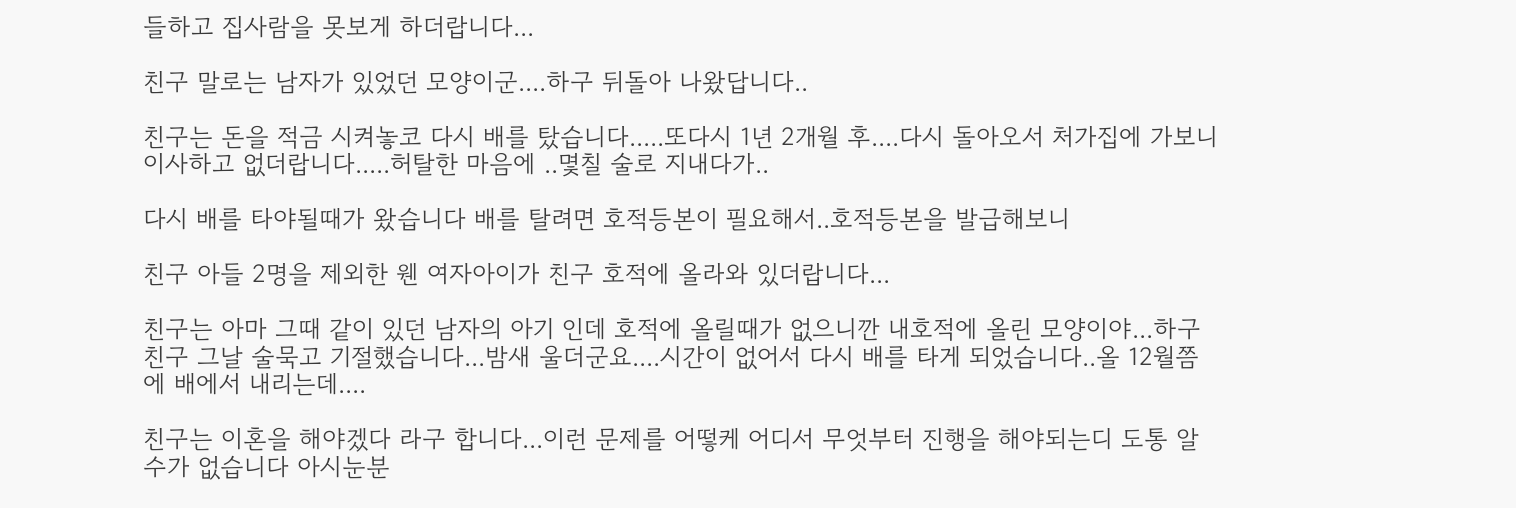들하고 집사람을 못보게 하더랍니다...

친구 말로는 남자가 있었던 모양이군....하구 뒤돌아 나왔답니다..

친구는 돈을 적금 시켜놓코 다시 배를 탔습니다.....또다시 1년 2개월 후....다시 돌아오서 처가집에 가보니 이사하고 없더랍니다.....허탈한 마음에 ..몇칠 술로 지내다가..

다시 배를 타야될때가 왔습니다 배를 탈려면 호적등본이 필요해서..호적등본을 발급해보니

친구 아들 2명을 제외한 웬 여자아이가 친구 호적에 올라와 있더랍니다...

친구는 아마 그때 같이 있던 남자의 아기 인데 호적에 올릴때가 없으니깐 내호적에 올린 모양이야...하구 친구 그날 술묵고 기절했습니다...밤새 울더군요....시간이 없어서 다시 배를 타게 되었습니다..올 12월쯤에 배에서 내리는데....

친구는 이혼을 해야겠다 라구 합니다...이런 문제를 어떻케 어디서 무엇부터 진행을 해야되는디 도통 알수가 없습니다 아시눈분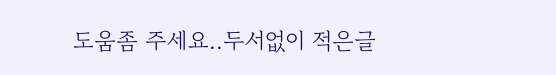도움좀 주세요..두서없이 적은글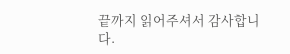끝까지 읽어주셔서 감사합니다.